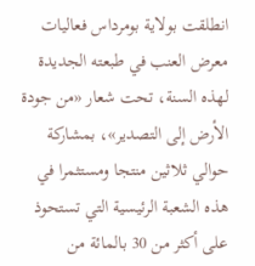انطلقت بولاية بومرداس فعاليات معرض العنب في طبعته الجديدة لهذه السنة، تحت شعار «من جودة الأرض إلى التصدير»، بمشاركة حوالي ثلاثين منتجا ومستثمرا في هذه الشعبة الرئيسية التي تستحوذ على أكثر من 30 بالمائة من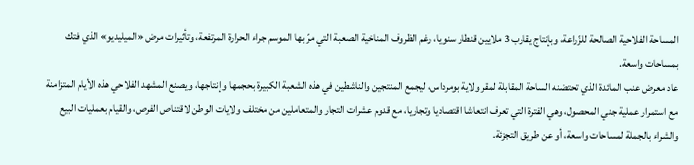المساحة الفلاحية الصالحة للزّراعة، وبإنتاج يقارب 3 ملايين قنطار سنويا، رغم الظروف المناخية الصعبة التي مرّ بها الموسم جراء الحرارة المرتفعة، وتأثيرات مرض «الميليديو» الذي فتك بمساحات واسعة.
عاد معرض عنب المائدة الذي تحتضنه الساحة المقابلة لمقر ولاية بومرداس، ليجمع المنتجين والناشطين في هذه الشعبة الكبيرة بحجمها وإنتاجها، ويصنع المشهد الفلاحي هذه الأيام المتزامنة مع استمرار عملية جني المحصول، وهي الفترة التي تعرف انتعاشا اقتصاديا وتجاريا، مع قدوم عشرات التجار والمتعاملين من مختلف ولايات الوطن لاقتناص الفرص، والقيام بعمليات البيع والشراء بالجملة لمساحات واسعة، أو عن طريق التجزئة.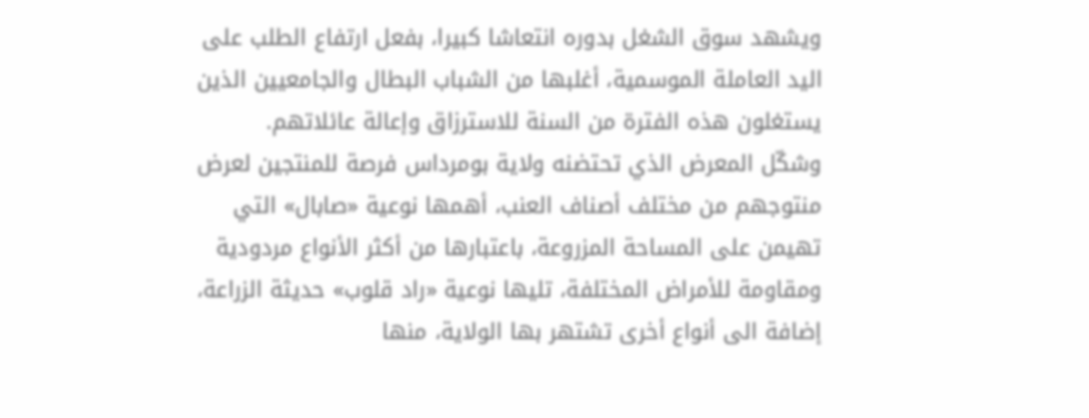ويشهد سوق الشغل بدوره انتعاشا كبيرا، بفعل ارتفاع الطلب على اليد العاملة الموسمية، أغلبها من الشباب البطال والجامعيين الذين يستغلون هذه الفترة من السنة للاسترزاق وإعالة عائلاتهم.
وشكّل المعرض الذي تحتضنه ولاية بومرداس فرصة للمنتجين لعرض منتوجهم من مختلف أصناف العنب، أهمها نوعية «صابال» التي تهيمن على المساحة المزروعة، باعتبارها من أكثر الأنواع مردودية ومقاومة للأمراض المختلفة، تليها نوعية «راد قلوب» حديثة الزراعة، إضافة الى أنواع أخرى تشتهر بها الولاية، منها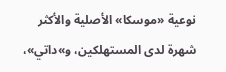نوعية «موسكا» الأصلية والأكثر شهرة لدى المستهلكين، و»داتي»،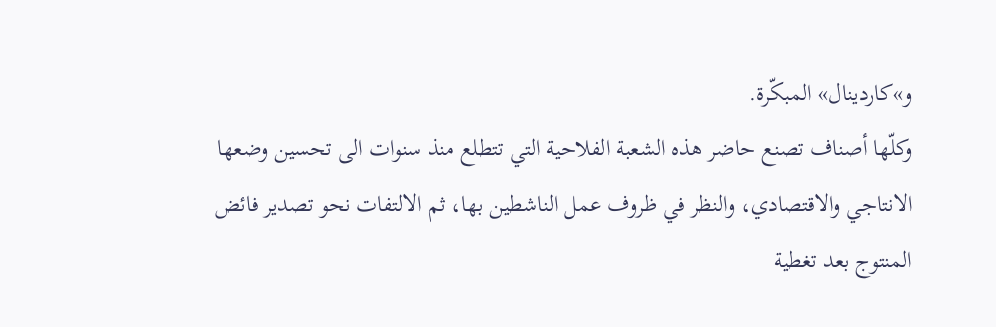و»كاردينال» المبكّرة.
وكلّها أصناف تصنع حاضر هذه الشعبة الفلاحية التي تتطلع منذ سنوات الى تحسين وضعها الانتاجي والاقتصادي، والنظر في ظروف عمل الناشطين بها، ثم الالتفات نحو تصدير فائض المنتوج بعد تغطية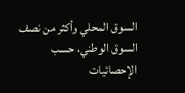السوق المحلي وأكثر من نصف السوق الوطني، حسب الإحصائيات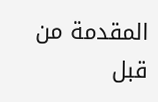المقدمة من قبل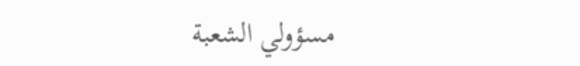مسؤولي الشعبة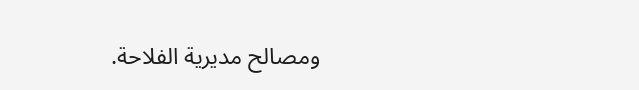ومصالح مديرية الفلاحة.